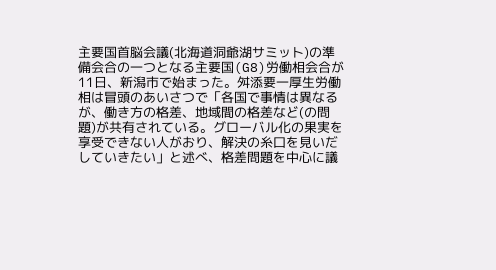主要国首脳会議(北海道洞爺湖サミット)の準備会合の一つとなる主要国(G8)労働相会合が11日、新潟市で始まった。舛添要一厚生労働相は冒頭のあいさつで「各国で事情は異なるが、働き方の格差、地域間の格差など(の問題)が共有されている。グローバル化の果実を享受できない人がおり、解決の糸口を見いだしていきたい」と述べ、格差問題を中心に議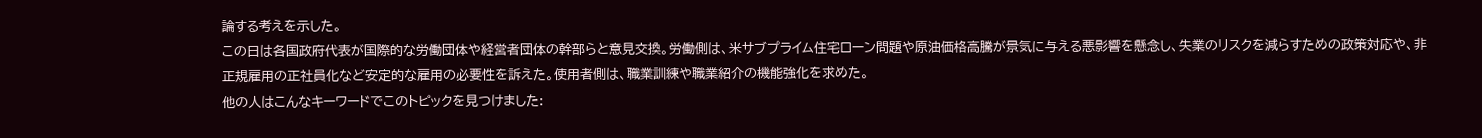論する考えを示した。
この日は各国政府代表が国際的な労働団体や経営者団体の幹部らと意見交換。労働側は、米サブプライム住宅ローン問題や原油価格高騰が景気に与える悪影響を懸念し、失業のリスクを減らすための政策対応や、非正規雇用の正社員化など安定的な雇用の必要性を訴えた。使用者側は、職業訓練や職業紹介の機能強化を求めた。
他の人はこんなキーワードでこのトピックを見つけました: